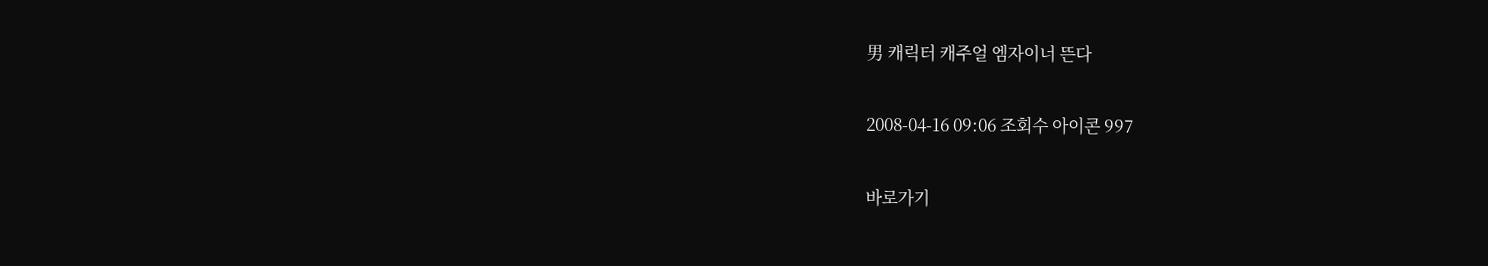男 캐릭터 캐주얼 엠자이너 뜬다

2008-04-16 09:06 조회수 아이콘 997

바로가기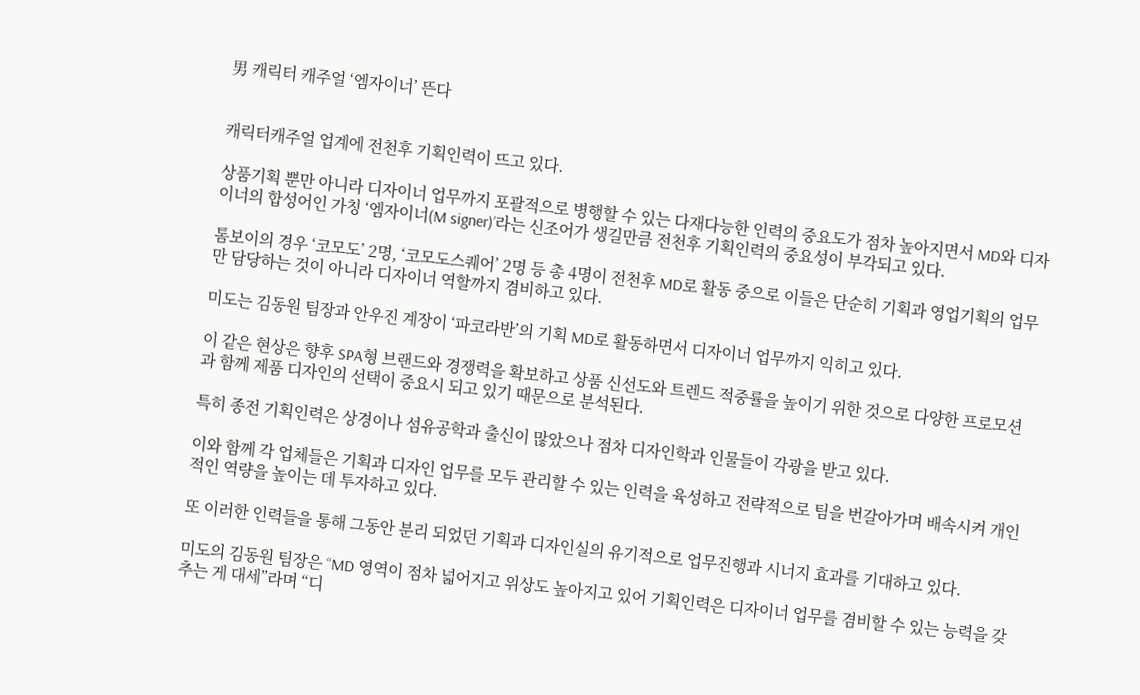男 캐릭터 캐주얼 ‘엠자이너’ 뜬다


캐릭터캐주얼 업계에 전천후 기획인력이 뜨고 있다.

상품기획 뿐만 아니라 디자이너 업무까지 포괄적으로 병행할 수 있는 다재다능한 인력의 중요도가 점차 높아지면서 MD와 디자이너의 합성어인 가칭 ‘엠자이너(M signer)’라는 신조어가 생길만큼 전천후 기획인력의 중요성이 부각되고 있다.

톰보이의 경우 ‘코모도’ 2명, ‘코모도스퀘어’ 2명 등 총 4명이 전천후 MD로 활동 중으로 이들은 단순히 기획과 영업기획의 업무만 담당하는 것이 아니라 디자이너 역할까지 겸비하고 있다.

미도는 김동원 팀장과 안우진 계장이 ‘파코라반’의 기획 MD로 활동하면서 디자이너 업무까지 익히고 있다.

이 같은 현상은 향후 SPA형 브랜드와 경쟁력을 확보하고 상품 신선도와 트렌드 적중률을 높이기 위한 것으로 다양한 프로모션과 함께 제품 디자인의 선택이 중요시 되고 있기 때문으로 분석된다.

특히 종전 기획인력은 상경이나 섬유공학과 출신이 많았으나 점차 디자인학과 인물들이 각광을 받고 있다.

이와 함께 각 업체들은 기획과 디자인 업무를 모두 관리할 수 있는 인력을 육성하고 전략적으로 팀을 번갈아가며 배속시켜 개인적인 역량을 높이는 데 투자하고 있다.

또 이러한 인력들을 통해 그동안 분리 되었던 기획과 디자인실의 유기적으로 업무진행과 시너지 효과를 기대하고 있다.

미도의 김동원 팀장은 “MD 영역이 점차 넓어지고 위상도 높아지고 있어 기획인력은 디자이너 업무를 겸비할 수 있는 능력을 갖추는 게 대세”라며 “디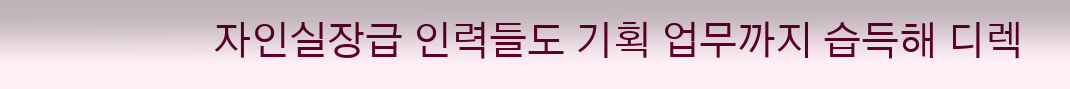자인실장급 인력들도 기획 업무까지 습득해 디렉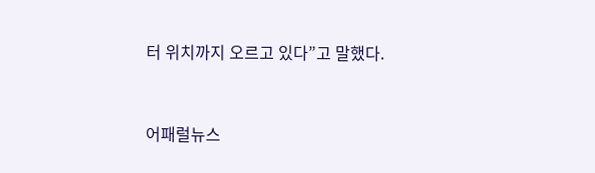터 위치까지 오르고 있다”고 말했다.


어패럴뉴스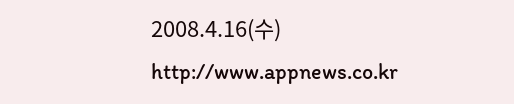2008.4.16(수) http://www.appnews.co.kr